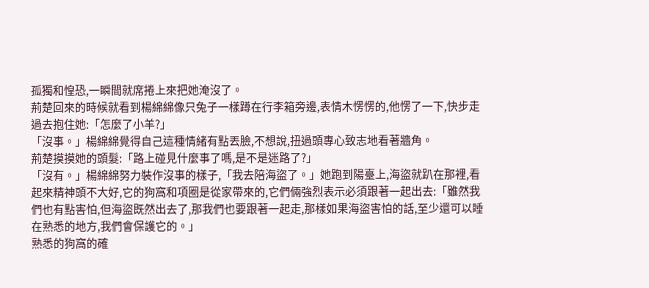孤獨和惶恐,一瞬間就席捲上來把她淹沒了。
荊楚回來的時候就看到楊綿綿像只兔子一樣蹲在行李箱旁邊,表情木愣愣的,他愣了一下,快步走過去抱住她:「怎麼了小羊?」
「沒事。」楊綿綿覺得自己這種情緒有點丟臉,不想說,扭過頭專心致志地看著牆角。
荊楚摸摸她的頭髮:「路上碰見什麼事了嗎,是不是迷路了?」
「沒有。」楊綿綿努力裝作沒事的樣子,「我去陪海盜了。」她跑到陽臺上,海盜就趴在那裡,看起來精神頭不大好,它的狗窩和項圈是從家帶來的,它們倆強烈表示必須跟著一起出去:「雖然我們也有點害怕,但海盜既然出去了,那我們也要跟著一起走,那樣如果海盜害怕的話,至少還可以睡在熟悉的地方,我們會保護它的。」
熟悉的狗窩的確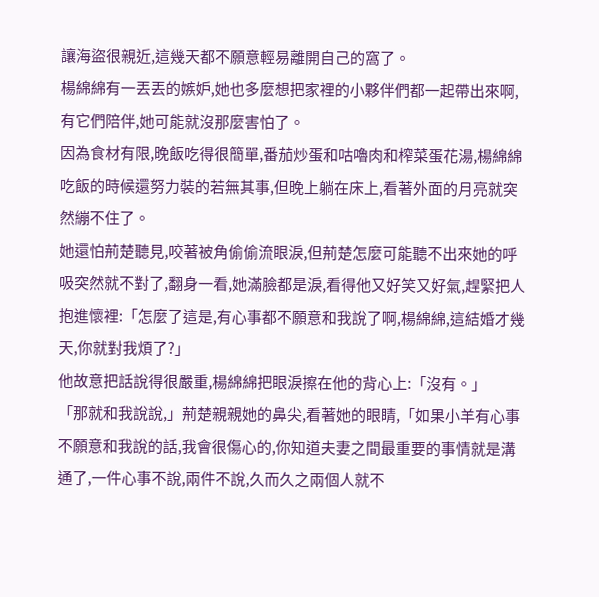讓海盜很親近,這幾天都不願意輕易離開自己的窩了。
楊綿綿有一丟丟的嫉妒,她也多麼想把家裡的小夥伴們都一起帶出來啊,有它們陪伴,她可能就沒那麼害怕了。
因為食材有限,晚飯吃得很簡單,番茄炒蛋和咕嚕肉和榨菜蛋花湯,楊綿綿吃飯的時候還努力裝的若無其事,但晚上躺在床上,看著外面的月亮就突然繃不住了。
她還怕荊楚聽見,咬著被角偷偷流眼淚,但荊楚怎麼可能聽不出來她的呼吸突然就不對了,翻身一看,她滿臉都是淚,看得他又好笑又好氣,趕緊把人抱進懷裡:「怎麼了這是,有心事都不願意和我說了啊,楊綿綿,這結婚才幾天,你就對我煩了?」
他故意把話說得很嚴重,楊綿綿把眼淚擦在他的背心上:「沒有。」
「那就和我說說,」荊楚親親她的鼻尖,看著她的眼睛,「如果小羊有心事不願意和我說的話,我會很傷心的,你知道夫妻之間最重要的事情就是溝通了,一件心事不說,兩件不說,久而久之兩個人就不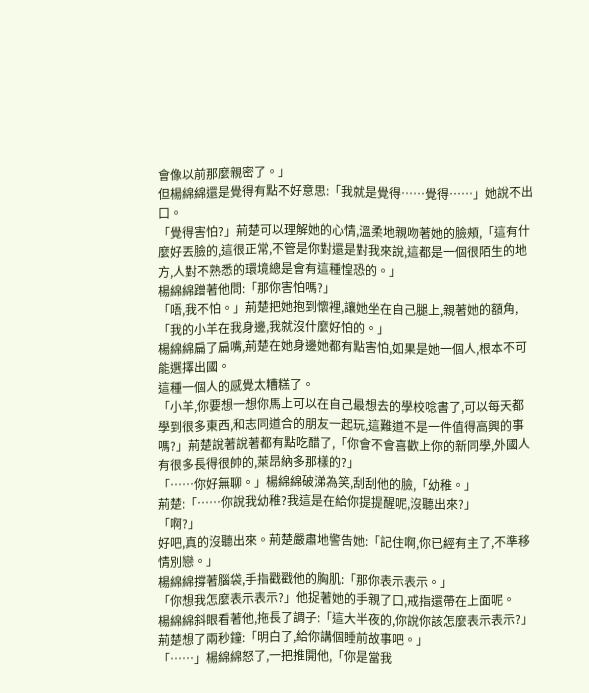會像以前那麼親密了。」
但楊綿綿還是覺得有點不好意思:「我就是覺得……覺得……」她說不出口。
「覺得害怕?」荊楚可以理解她的心情,溫柔地親吻著她的臉頰,「這有什麼好丟臉的,這很正常,不管是你對還是對我來說,這都是一個很陌生的地方,人對不熟悉的環境總是會有這種惶恐的。」
楊綿綿蹭著他問:「那你害怕嗎?」
「唔,我不怕。」荊楚把她抱到懷裡,讓她坐在自己腿上,親著她的額角,「我的小羊在我身邊,我就沒什麼好怕的。」
楊綿綿扁了扁嘴,荊楚在她身邊她都有點害怕,如果是她一個人,根本不可能選擇出國。
這種一個人的感覺太糟糕了。
「小羊,你要想一想你馬上可以在自己最想去的學校唸書了,可以每天都學到很多東西,和志同道合的朋友一起玩,這難道不是一件值得高興的事嗎?」荊楚說著說著都有點吃醋了,「你會不會喜歡上你的新同學,外國人有很多長得很帥的,萊昂納多那樣的?」
「……你好無聊。」楊綿綿破涕為笑,刮刮他的臉,「幼稚。」
荊楚:「……你說我幼稚?我這是在給你提提醒呢,沒聽出來?」
「啊?」
好吧,真的沒聽出來。荊楚嚴肅地警告她:「記住啊,你已經有主了,不準移情別戀。」
楊綿綿撐著腦袋,手指戳戳他的胸肌:「那你表示表示。」
「你想我怎麼表示表示?」他捉著她的手親了口,戒指還帶在上面呢。
楊綿綿斜眼看著他,拖長了調子:「這大半夜的,你說你該怎麼表示表示?」
荊楚想了兩秒鐘:「明白了,給你講個睡前故事吧。」
「……」楊綿綿怒了,一把推開他,「你是當我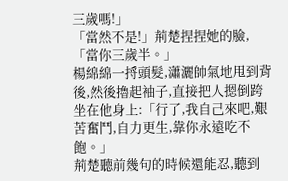三歲嗎!」
「當然不是!」荊楚捏捏她的臉,「當你三歲半。」
楊綿綿一捋頭髮,瀟灑帥氣地甩到背後,然後擼起袖子,直接把人摁倒跨坐在他身上:「行了,我自己來吧,艱苦奮鬥,自力更生,靠你永遠吃不飽。」
荊楚聽前幾句的時候還能忍,聽到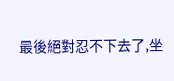最後絕對忍不下去了,坐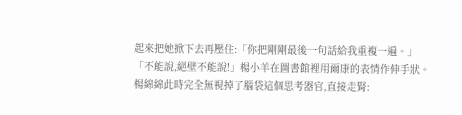起來把她掀下去再壓住:「你把剛剛最後一句話給我重複一遍。」
「不能說,絕壁不能說!」楊小羊在圖書館裡用爾康的表情作伸手狀。
楊綿綿此時完全無視掉了腦袋這個思考器官,直接走腎: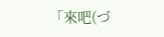「來吧(づ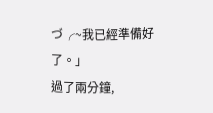づ╭~我已經準備好了。」
過了兩分鐘,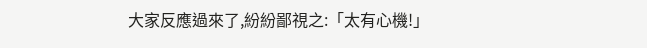大家反應過來了,紛紛鄙視之:「太有心機!」